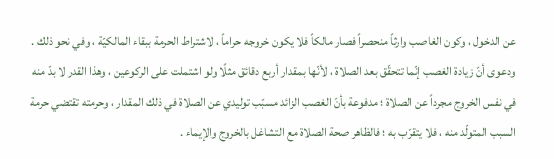عن الدخول ، وكون الغاصب وارثاً منحصراً فصار مالكاً فلا يكون خروجه حراماً ، لاشتراط الحرمة ببقاء المالكيّة ، وفي نحو ذلك .
ودعوى أنّ زيادة الغصب إنّما تتحقّق بعد الصلاة ، لأنّها بمقدار أربع دقائق مثلًا ولو اشتملت على الركوعين ، وهذا القدر لا بدّ منه في نفس الخروج مجرداً عن الصلاة ؛ مدفوعة بأنّ الغصب الزائد مسبّب توليدي عن الصلاة في ذلك المقدار ، وحرمته تقتضي حرمة السبب المتولّد منه ، فلا يتقرّب به ؛ فالظاهر صحة الصلاة مع التشاغل بالخروج والإيماء .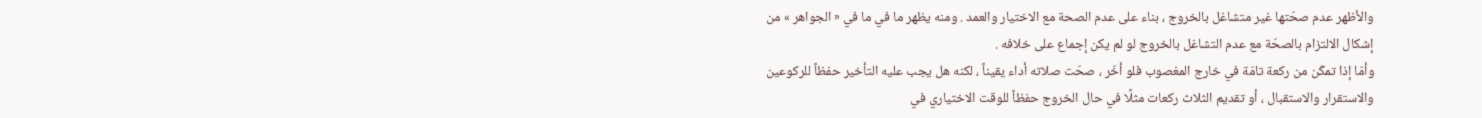والأظهر عدم صحّتها غير متشاغل بالخروج ، بناء على عدم الصحة مع الاختيار والعمد . ومنه يظهر ما في ما في « الجواهر » من إشكال الالتزام بالصحّة مع عدم التشاغل بالخروج لو لم يكن إجماع على خلافه .
وأمّا إذا تمكّن من ركعة تامّة في خارج المغصوب فلو أخّر ، صحّت صلاته أداء يقيناً ، لكنه هل يجب عليه التأخير حفظاً للركوعين والاستقرار والاستقبال ، أو تقديم الثلاث ركعات مثلًا في حال الخروج حفظاً للوقت الاختياري في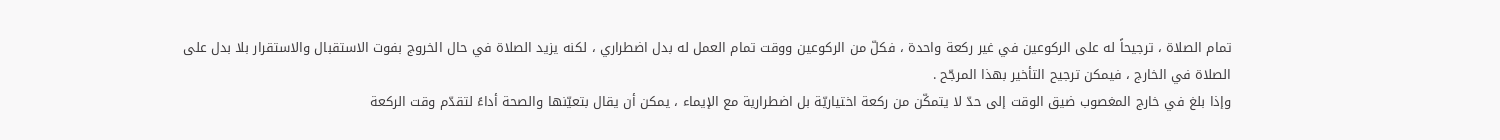تمام الصلاة ، ترجيحاً له على الركوعين في غير ركعة واحدة ، فكلّ من الركوعين ووقت تمام العمل له بدل اضطراري ، لكنه يزيد الصلاة في حال الخروج بفوت الاستقبال والاستقرار بلا بدل على الصلاة في الخارج ، فيمكن ترجيح التأخير بهذا المرجّح .
وإذا بلغ في خارج المغصوب ضيق الوقت إلى حدّ لا يتمكّن من ركعة اختياريّة بل اضطرارية مع الإيماء ، يمكن أن يقال بتعيّنها والصحة أداءً لتقدّم وقت الركعة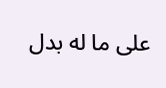على ما له بدل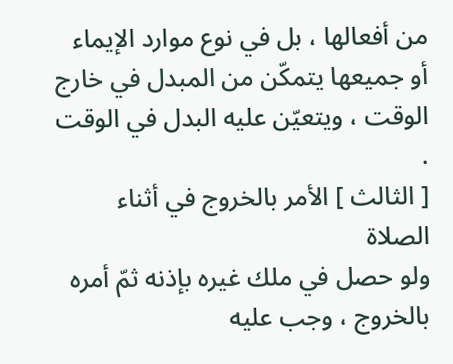من أفعالها ، بل في نوع موارد الإيماء أو جميعها يتمكّن من المبدل في خارج الوقت ، ويتعيّن عليه البدل في الوقت .
[ الثالث ] الأمر بالخروج في أثناء الصلاة
ولو حصل في ملك غيره بإذنه ثمّ أمره بالخروج ، وجب عليه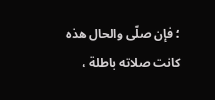؛ فإن صلّى والحال هذه كانت صلاته باطلة ،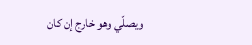ويصلّي وهو خارج إن كان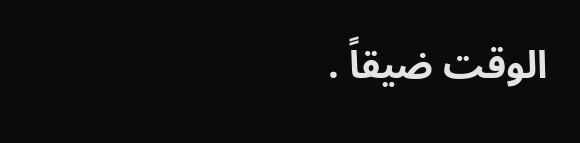الوقت ضيقاً .